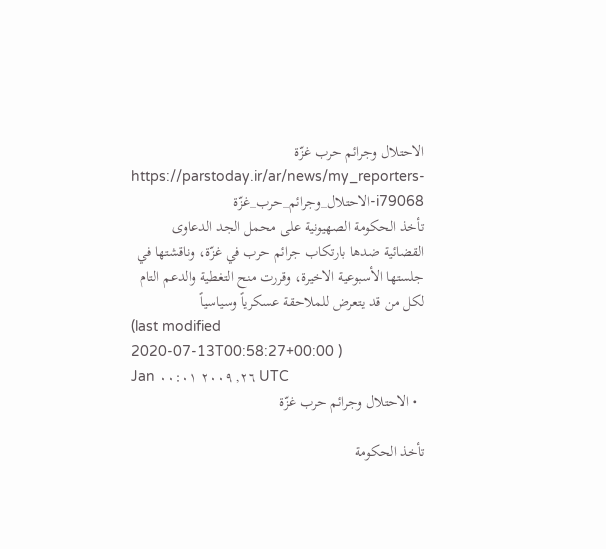الاحتلال وجرائم حرب غزّة
https://parstoday.ir/ar/news/my_reporters-i79068-الاحتلال_وجرائم_حرب_غزّة
تأخذ الحكومة الصهيونية على محمل الجد الدعاوى القضائية ضدها بارتكاب جرائم حرب في غزّة، وناقشتها في جلستها الأسبوعية الاخيرة، وقررت منح التغطية والدعم التام لكل من قد يتعرض للملاحقة عسكرياً وسياسياً
(last modified 2020-07-13T00:58:27+00:00 )
Jan ٢٦, ٢٠٠٩ ٠٠:٠١ UTC
  • الاحتلال وجرائم حرب غزّة

تأخذ الحكومة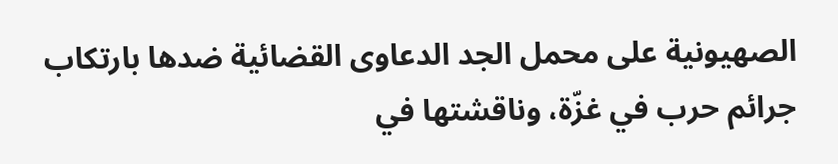الصهيونية على محمل الجد الدعاوى القضائية ضدها بارتكاب جرائم حرب في غزّة، وناقشتها في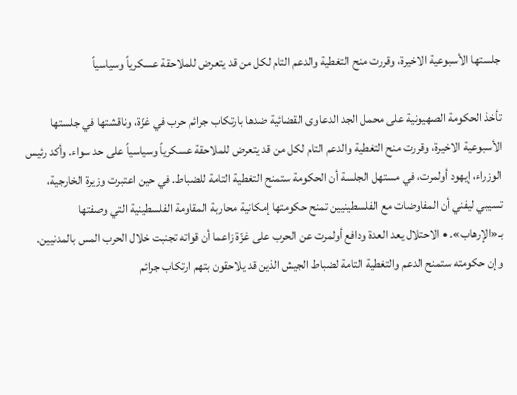جلستها الأسبوعية الاخيرة، وقررت منح التغطية والدعم التام لكل من قد يتعرض للملاحقة عسكرياً وسياسياً

تأخذ الحكومة الصهيونية على محمل الجد الدعاوى القضائية ضدها بارتكاب جرائم حرب في غزّة، وناقشتها في جلستها الأسبوعية الاخيرة، وقررت منح التغطية والدعم التام لكل من قد يتعرض للملاحقة عسكرياً وسياسياً على حد سواء. وأكد رئيس الوزراء، إيهود أولمرت، في مستهل الجلسة أن الحكومة ستمنح التغطية التامة للضباط. في حين اعتبرت وزيرة الخارجية، تسيبي ليفني أن المفاوضات مع الفلسطينيين تمنح حكومتها إمكانية محاربة المقاومة الفلسطينية التي وصفتها بـ«الإرهاب». • الاحتلال يعد العدة ودافع أولمرت عن الحرب على غزّة زاعما أن قواته تجنبت خلال الحرب المس بالمدنيين. وإن حكومته ستمنح الدعم والتغطية التامة لضباط الجيش الذين قد يلاحقون بتهم ارتكاب جرائم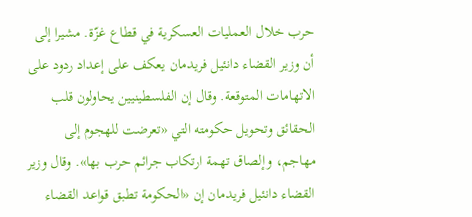حرب خلال العمليات العسكرية في قطاع غزّة. مشيرا إلى أن وزير القضاء دانئيل فريدمان يعكف على إعداد ردود على الاتهامات المتوقعة. وقال إن الفلسطينيين يحاولون قلب الحقائق وتحويل حكومته التي «تعرضت للهجوم إلى مهاجم، وإلصاق تهمة ارتكاب جرائم حرب بها». وقال وزير القضاء دانئيل فريدمان إن «الحكومة تطبق قواعد القضاء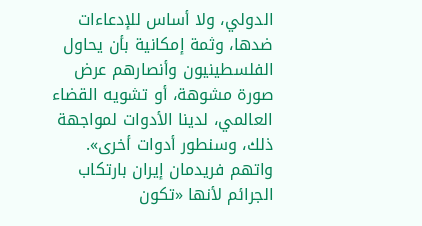الدولي، ولا أساس للإدعاءات ضدها، وثمة إمكانية بأن يحاول الفلسطينيون وأنصارهم عرض صورة مشوهة، أو تشويه القضاء العالمي، لدينا الأدوات لمواجهة ذلك، وسنطور أدوات أخرى». واتهم فريدمان إيران بارتكاب الجرائم لأنها «تكون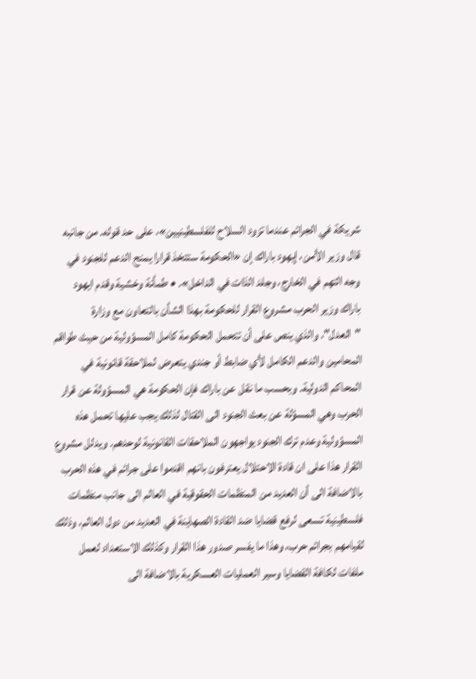شريكة في الجرائم عندما تزود السلاح للفلسطينيين»، على حد قوله. من جانبه قال وزير الأمن، إيهود باراك إن «الحكومة ستتخذ قرارا يمنح الدعم للجنود في وجه التهم في الخارج، وجلد الذات في الداخل». • طمأنة وخشية وقدم ايهود باراك وزير الحرب مشروع القرار للحكومة بهذا الشأن بالتعاون مع وزارة "العدل"، والذي ينص على أن تتحمل الحكومة كامل المسؤولية من حيث طواقم المحامين والدعم الكامل لأي ضابط أو جندي يتعرض لملاحقة قانونية في المحاكم الدولية. وبحسب ما نقل عن باراك فإن الحكومة هي المسؤولة عن قرار الحرب وهي المسؤلة عن بعث الجنود الى القتال لذلك يجب عليها تحمل هذه المسؤولية وعدم ترك الجنود يواجهون الملاحقات القانونية لوحدهم. ويدلل مشروع القرار هذا على ان قادة الاحتلال يعترفون بانهم اقدموا على جرائم في هذه الحرب بالاضافة الى أن العديد من المنظمات الحقوقية في العالم الى جانب منظمات فلسطينية تسعى لرفع قضايا ضد القادة الصهاينة في العديد من دول العالم، وذلك لقيامهم بجرائم حرب، وهذا ما يفسر صدور هذا القرار وكذلك الاستعداد لعمل ملفات لكافة القضايا وسير العمليات العسكرية بالاضافة الى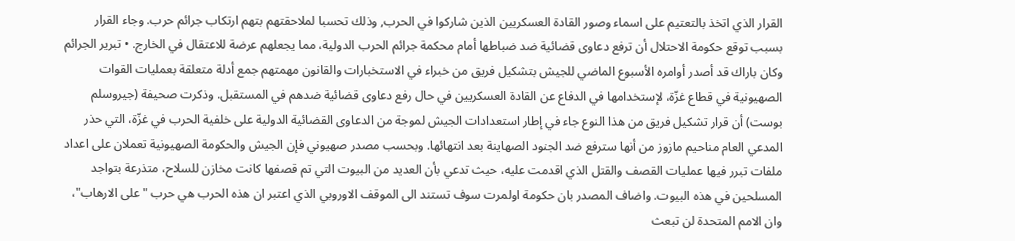القرار الذي اتخذ بالتعتيم على اسماء وصور القادة العسكريين الذين شاركوا في الحرب, وذلك تحسبا لملاحقتهم بتهم ارتكاب جرائم حرب. وجاء القرار بسبب توقع حكومة الاحتلال أن ترفع دعاوى قضائية ضد ضباطها أمام محكمة جرائم الحرب الدولية، مما يجعلهم عرضة للاعتقال في الخارج. • تبرير الجرائم وكان باراك قد أصدر أوامره الأسبوع الماضي للجيش بتشكيل فريق من خبراء في الاستخبارات والقانون مهمتهم جمع أدلة متعلقة بعمليات القوات الصهيونية في قطاع غزّة، لإستخدامها في الدفاع عن القادة العسكريين في حال رفع دعاوى قضائية ضدهم في المستقبل. وذكرت صحيفة (جيروسلم بوست) أن قرار تشكيل فريق من هذا النوع جاء في إطار استعدادات الجيش لموجة من الدعاوى القضائية الدولية على خلفية الحرب في غزّة، التي حذر المدعي العام مناحيم مازوز من أنها سترفع ضد الجنود الصهاينة بعد انتهائها. وبحسب مصدر صهيوني فإن الجيش والحكومة الصهيونية تعملان على اعداد ملفات تبرر فيها عمليات القصف والقتل الذي اقدمت عليه، حيث تدعي بأن العديد من البيوت التي تم قصفها كانت مخازن للسلاح، متذرعة بتواجد المسلحين في هذه البيوت. واضاف المصدر بان حكومة اولمرت سوف تستند الى الموقف الاوروبي الذي اعتبر ان هذه الحرب هي حرب "على الارهاب"، وان الامم المتحدة لن تبعث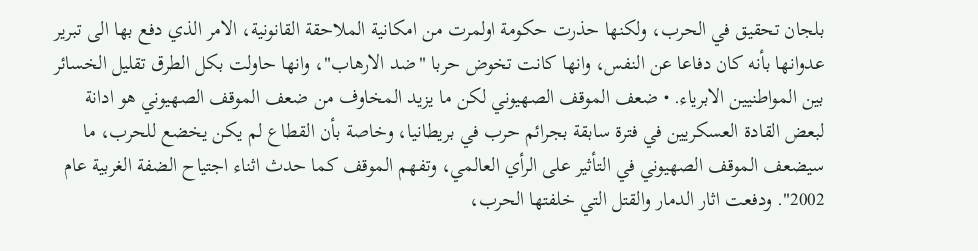بلجان تحقيق في الحرب، ولكنها حذرت حكومة اولمرت من امكانية الملاحقة القانونية، الامر الذي دفع بها الى تبرير عدوانها بأنه كان دفاعا عن النفس، وانها كانت تخوض حربا "ضد الارهاب"، وانها حاولت بكل الطرق تقليل الخسائر بين المواطنيين الابرياء. • ضعف الموقف الصهيوني لكن ما يزيد المخاوف من ضعف الموقف الصهيوني هو ادانة لبعض القادة العسكريين في فترة سابقة بجرائم حرب في بريطانيا، وخاصة بأن القطاع لم يكن يخضع للحرب، ما سيضعف الموقف الصهيوني في التأثير على الرأي العالمي، وتفهم الموقف كما حدث اثناء اجتياح الضفة الغربية عام 2002". ودفعت اثار الدمار والقتل التي خلفتها الحرب،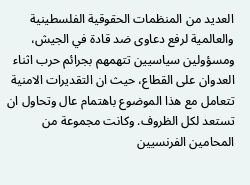العديد من المنظمات الحقوقية الفلسطينية والعالمية لرفع دعاوى ضد قادة في الجيش، ومسؤولين سياسيين تتهمهم بجرائم حرب اثناء العدوان على القطاع، حيث ان التقديرات الامنية تتعامل مع هذا الموضوع باهتمام عال وتحاول ان تستعد لكل الظروف. وكانت مجموعة من المحامين الفرنسيين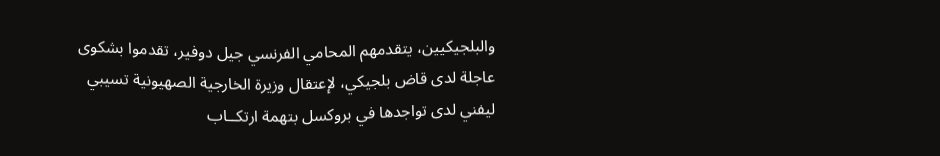والبلجيكيين، يتقدمهم المحامي الفرنسي جيل دوفير، تقدموا بشكوى عاجلة لدى قاض بلجيكي، لإعتقال وزيرة الخارجية الصهيونية تسيبي ليفني لدى تواجدها في بروكسل بتهمة ارتكــاب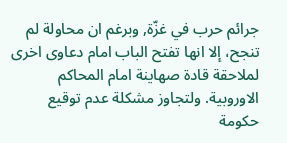جرائم حرب في غزّة, وبرغم ان محاولة لم تنجح، إلا انها تفتح الباب امام دعاوى اخرى لملاحقة قادة صهاينة امام المحاكم الاوروبية. ولتجاوز مشكلة عدم توقيع حكومة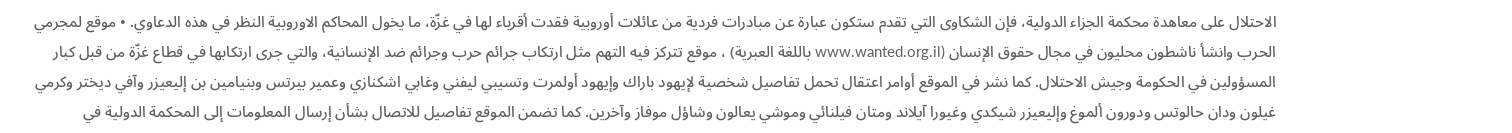الاحتلال على معاهدة محكمة الجزاء الدولية، فإن الشكاوى التي تقدم ستكون عبارة عن مبادرات فردية من عائلات أوروبية فقدت أقرباء لها في غزّة، ما يخول المحاكم الاوروبية النظر في هذه الدعاوي. • موقع لمجرمي الحرب وانشأ ناشطون محليون في مجال حقوق الإنسان (www.wanted.org.il باللغة العبرية) ، موقع تتركز فيه التهم مثل ارتكاب جرائم حرب وجرائم ضد الإنسانية، والتي جرى ارتكابها في قطاع غزّة من قبل كبار المسؤولين في الحكومة وجيش الاحتلال. كما نشر في الموقع أوامر اعتقال تحمل تفاصيل شخصية لإيهود باراك وإيهود أولمرت وتسيبي ليفني وغابي اشكنازي وعمير بيرتس وبنيامين بن إليعيزر وآفي ديختر وكرمي غيلون ودان حالوتس ودورون ألموغ وإليعيزر شيكدي وغيورا آيلاند ومتان فيلنائي وموشي يعالون وشاؤل موفاز وآخرين. كما تضمن الموقع تفاصيل للاتصال بشأن إرسال المعلومات إلى المحكمة الدولية في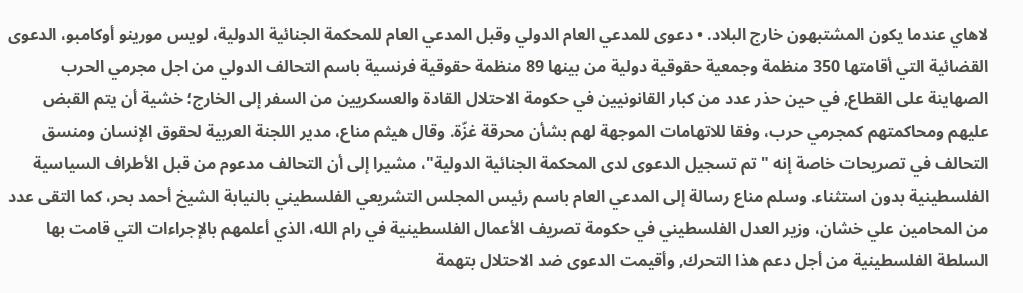لاهاي عندما يكون المشتبهون خارج البلاد. • دعوى للمدعي العام الدولي وقبل المدعي العام للمحكمة الجنائية الدولية، لويس مورينو أوكامبو، الدعوى القضائية التي أقامتها 350 منظمة وجمعية حقوقية دولية من بينها 89 منظمة حقوقية فرنسية باسم التحالف الدولي من اجل مجرمي الحرب الصهاينة على القطاع, في حين حذر عدد من كبار القانونيين في حكومة الاحتلال القادة والعسكريين من السفر إلى الخارج؛ خشية أن يتم القبض عليهم ومحاكمتهم كمجرمي حرب، وفقا للاتهامات الموجهة لهم بشأن محرقة غزّة. وقال هيثم مناع، مدير اللجنة العربية لحقوق الإنسان ومنسق التحالف في تصريحات خاصة إنه "تم تسجيل الدعوى لدى المحكمة الجنائية الدولية"، مشيرا إلى أن التحالف مدعوم من قبل الأطراف السياسية الفلسطينية بدون استثناء. وسلم مناع رسالة إلى المدعي العام باسم رئيس المجلس التشريعي الفلسطيني بالنيابة الشيخ أحمد بحر، كما التقى عدد من المحامين علي خشان، وزير العدل الفلسطيني في حكومة تصريف الأعمال الفلسطينية في رام الله، الذي أعلمهم بالإجراءات التي قامت بها السلطة الفلسطينية من أجل دعم هذا التحرك, وأقيمت الدعوى ضد الاحتلال بتهمة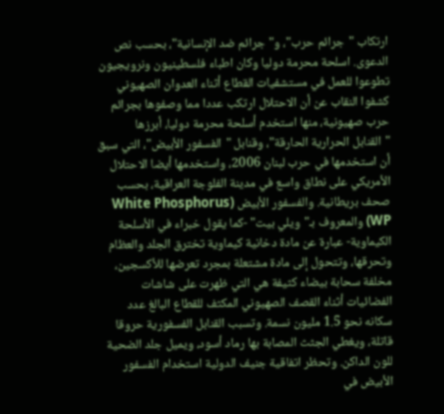ارتكاب "جرائم حرب"، و"جرائم ضد الإنسانية"، بحسب نص الدعوى. اسلحة محرمة دوليا وكان اطباء فلسطينيون ونرويجيون تطوعوا للعمل في مستشفيات القطاع أثناء العدوان الصهيوني كشفوا النقاب عن أن الاحتلال ارتكب عددا مما وصفوها بجرائم حرب صهيونية، منها استخدم أسلحة محرمة دوليا، أبرزها "القنابل الحرارية الحارقة"، وقنابل "الفسفور الأبيض"، التي سبق أن استخدمها في حرب لبنان 2006، واستخدمها أيضا الاحتلال الأمريكي على نطاق واسع في مدينة الفلوجة العراقية، بحسب صحف بريطانية. والفسفور الأبيض (White Phosphorus WP) والمعروف بـ"ويلي بيت" -كما يقول خبراء في الأسلحة الكيماوية- عبارة عن مادة دخانية كيماوية تخترق الجلد والعظام وتحرقها، وتتحول إلى مادة مشتعلة بمجرد تعرضها للأكسجين، مخلفة سحابة بيضاء كثيفة هي التي ظهرت على شاشات الفضائيات أثناء القصف الصهيوني المكثف للقطاع البالغ عدد سكانه نحو 1.5 مليون نسمة. وتسبب القنابل الفسفورية حروقا قاتلة، ويغطي الجثث المصابة بها رماد أسود، ويميل جلد الضحية للون الداكن. وتحظر اتفاقية جنيف الدولية استخدام الفسفور الأبيض في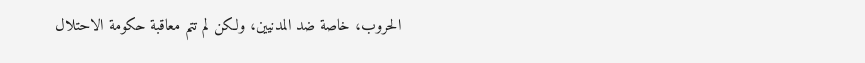الحروب، خاصة ضد المدنيين، ولكن لم تتم معاقبة حكومة الاحتلال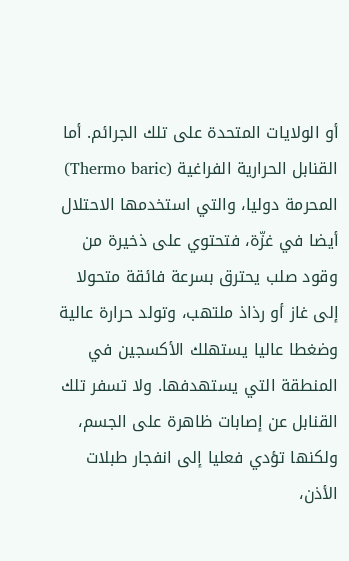أو الولايات المتحدة على تلك الجرائم. أما القنابل الحرارية الفراغية (Thermo baric) المحرمة دوليا، والتي استخدمها الاحتلال أيضا في غزّة، فتحتوي على ذخيرة من وقود صلب يحترق بسرعة فائقة متحولا إلى غاز أو رذاذ ملتهب، وتولد حرارة عالية وضغطا عاليا يستهلك الأكسجين في المنطقة التي يستهدفها. ولا تسفر تلك القنابل عن إصابات ظاهرة على الجسم، ولكنها تؤدي فعليا إلى انفجار طبلات الأذن،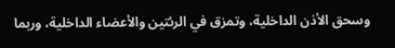وسحق الأذن الداخلية، وتمزق في الرئتين والأعضاء الداخلية، وربما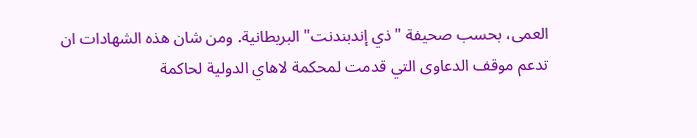العمى، بحسب صحيفة "ذي إندبندنت" البريطانية. ومن شان هذه الشهادات ان تدعم موقف الدعاوى التي قدمت لمحكمة لاهاي الدولية لحاكمة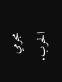مجرمي الحرب.